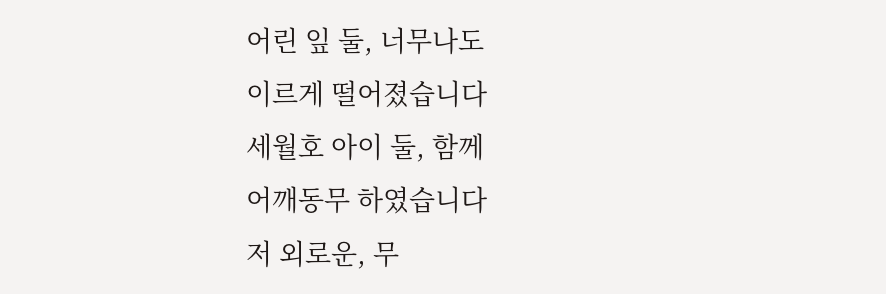어린 잎 둘, 너무나도
이르게 떨어졌습니다
세월호 아이 둘, 함께
어깨동무 하였습니다
저 외로운, 무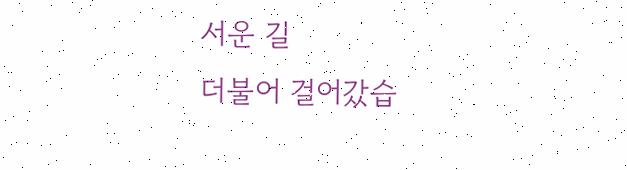서운 길
더불어 걸어갔습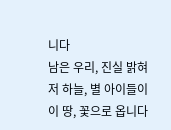니다
남은 우리, 진실 밝혀
저 하늘, 별 아이들이
이 땅, 꽃으로 옵니다